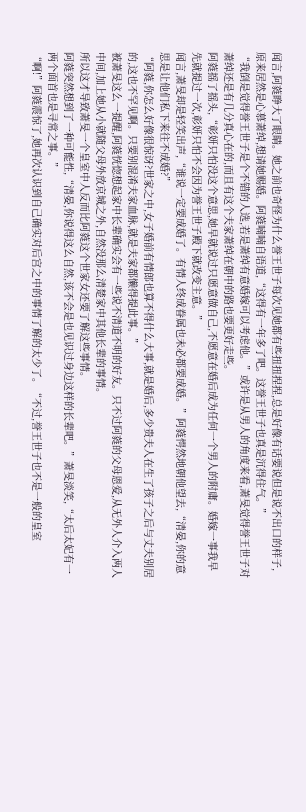闻言,阿蕤睁大了眼睛。她之前也奇怪为什么誉王世子每次见她都有些扭扭捏捏,总是好像有话要说但是说不出口的样子,原来居然是心慕萧绰,想请她赐婚。阿蕤喃喃自语道,“这得有一年多了吧。这誉王世子也真是沉得住气。”
“我倒是觉得誉王世子是个不错的人选,若是萧绰有意婚嫁可以考虑他。”或许是从男人的角度来看,萧旻觉得誉王世子对萧绰还是有几分真心在的,而且有这个夫家萧绰在朝中的路也要更好走些。
阿蕤摇了摇头,“彰妍只怕没这个意思,她早就说过只愿意做自己,不愿意在婚后成为任何一个男人的附庸。婚嫁一事我早先就提过一次,彰妍只怕不会因为誉王世子殿下就改变主意。”
闻言,萧旻却是轻笑出声,“谁说一定要成婚了。有情人终成眷属也未必都要成婚。”阿蕤愕然地朝他望去,“清晏,你的意思是让他们私下来往不成婚?”
“阿蕤,你怎么好像很惊讶?世家之中,女子婚前有情郎也算不得什么大事,就是婚后,多少贵夫人在生了孩子之后与丈夫别居的,这也不罕见啊。只要别混淆夫家血脉,就是夫家都懒得提此事。”
被萧旻这么一提醒,阿蕤恍惚想起家中长辈确实会有一些说不清道不明的好友。只不过阿蕤的父母恩爱,从无外人介入两人中间,加上她从小就随父母外放京城之外,自然没那么清楚家中其他长辈的事情。
所以这才导致萧旻一个皇室中人反而比阿蕤这个世家女还要了解这些事情。
阿蕤突然想到了一种可能性,“清晏,你说得这么自然,该不会是也见识过身边这样的长辈吧。”萧旻淡笑,“太后太妃有一两个面首也是寻常之事。”
“啊!”阿蕤震惊了,她再次认识到自己确实对后宫之中的事情了解的太少了。“不过,誉王世子也不是一般的皇室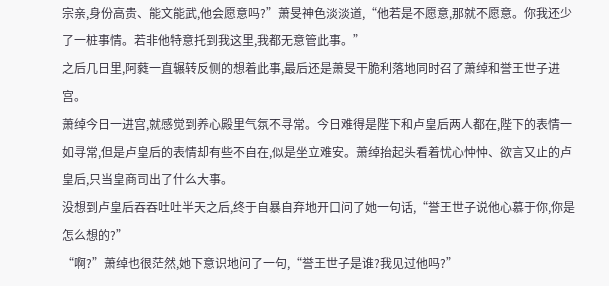宗亲,身份高贵、能文能武,他会愿意吗?”萧旻神色淡淡道,“他若是不愿意,那就不愿意。你我还少了一桩事情。若非他特意托到我这里,我都无意管此事。”
之后几日里,阿蕤一直辗转反侧的想着此事,最后还是萧旻干脆利落地同时召了萧绰和誉王世子进宫。
萧绰今日一进宫,就感觉到养心殿里气氛不寻常。今日难得是陛下和卢皇后两人都在,陛下的表情一如寻常,但是卢皇后的表情却有些不自在,似是坐立难安。萧绰抬起头看着忧心忡忡、欲言又止的卢皇后,只当皇商司出了什么大事。
没想到卢皇后吞吞吐吐半天之后,终于自暴自弃地开口问了她一句话,“誉王世子说他心慕于你,你是怎么想的?”
“啊?”萧绰也很茫然,她下意识地问了一句,“誉王世子是谁?我见过他吗?”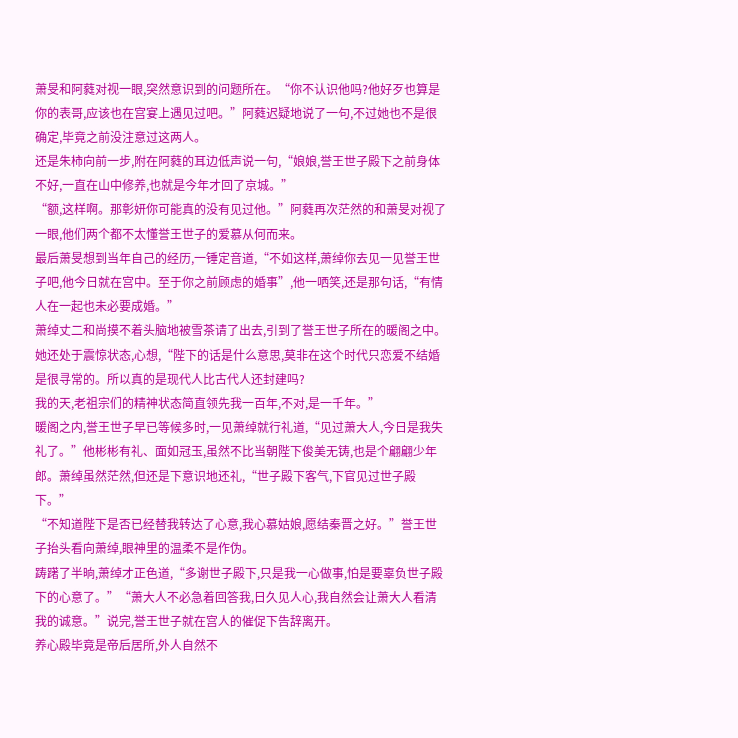萧旻和阿蕤对视一眼,突然意识到的问题所在。“你不认识他吗?他好歹也算是你的表哥,应该也在宫宴上遇见过吧。”阿蕤迟疑地说了一句,不过她也不是很确定,毕竟之前没注意过这两人。
还是朱柿向前一步,附在阿蕤的耳边低声说一句,“娘娘,誉王世子殿下之前身体不好,一直在山中修养,也就是今年才回了京城。”
“额,这样啊。那彰妍你可能真的没有见过他。”阿蕤再次茫然的和萧旻对视了一眼,他们两个都不太懂誉王世子的爱慕从何而来。
最后萧旻想到当年自己的经历,一锤定音道,“不如这样,萧绰你去见一见誉王世子吧,他今日就在宫中。至于你之前顾虑的婚事”,他一哂笑,还是那句话,“有情人在一起也未必要成婚。”
萧绰丈二和尚摸不着头脑地被雪茶请了出去,引到了誉王世子所在的暖阁之中。她还处于震惊状态,心想,“陛下的话是什么意思,莫非在这个时代只恋爱不结婚是很寻常的。所以真的是现代人比古代人还封建吗?
我的天,老祖宗们的精神状态简直领先我一百年,不对,是一千年。”
暖阁之内,誉王世子早已等候多时,一见萧绰就行礼道,“见过萧大人,今日是我失礼了。”他彬彬有礼、面如冠玉,虽然不比当朝陛下俊美无铸,也是个翩翩少年郎。萧绰虽然茫然,但还是下意识地还礼,“世子殿下客气,下官见过世子殿下。”
“不知道陛下是否已经替我转达了心意,我心慕姑娘,愿结秦晋之好。”誉王世子抬头看向萧绰,眼神里的温柔不是作伪。
踌躇了半晌,萧绰才正色道,“多谢世子殿下,只是我一心做事,怕是要辜负世子殿下的心意了。”“萧大人不必急着回答我,日久见人心,我自然会让萧大人看清我的诚意。”说完,誉王世子就在宫人的催促下告辞离开。
养心殿毕竟是帝后居所,外人自然不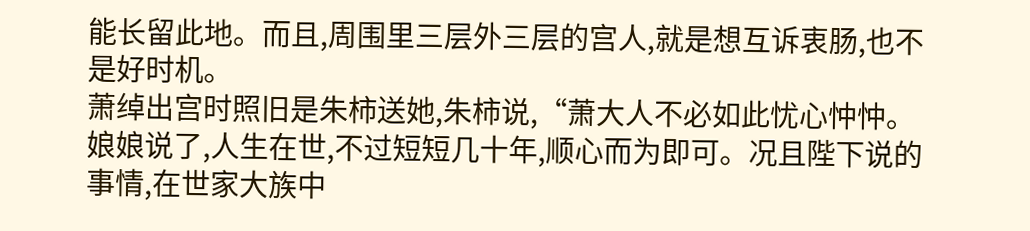能长留此地。而且,周围里三层外三层的宫人,就是想互诉衷肠,也不是好时机。
萧绰出宫时照旧是朱柿送她,朱柿说,“萧大人不必如此忧心忡忡。娘娘说了,人生在世,不过短短几十年,顺心而为即可。况且陛下说的事情,在世家大族中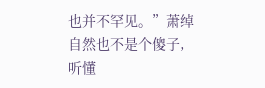也并不罕见。”萧绰自然也不是个傻子,听懂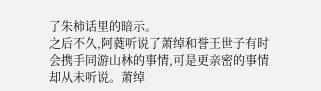了朱柿话里的暗示。
之后不久,阿蕤听说了萧绰和誉王世子有时会携手同游山林的事情,可是更亲密的事情却从未听说。萧绰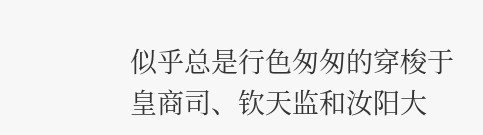似乎总是行色匆匆的穿梭于皇商司、钦天监和汝阳大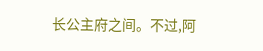长公主府之间。不过,阿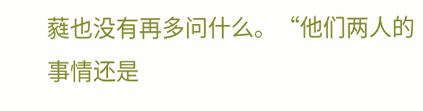蕤也没有再多问什么。“他们两人的事情还是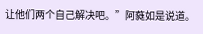让他们两个自己解决吧。”阿蕤如是说道。